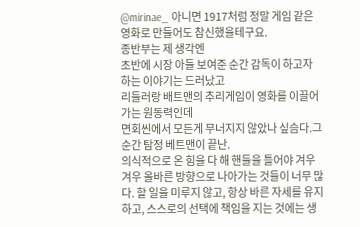@mirinae_ 아니면 1917처럼 정말 게임 같은 영화로 만들어도 참신했을테구요.
종반부는 제 생각엔
초반에 시장 아들 보여준 순간 감독이 하고자 하는 이야기는 드러났고
리들러랑 배트맨의 추리게임이 영화를 이끌어가는 원동력인데
면회씬에서 모든게 무너지지 않았나 싶슴다.그 순간 탐정 베트맨이 끝난.
의식적으로 온 힘을 다 해 핸들을 틀어야 겨우 겨우 올바른 방향으로 나아가는 것들이 너무 많다. 할 일을 미루지 않고, 항상 바른 자세를 유지하고, 스스로의 선택에 책임을 지는 것에는 생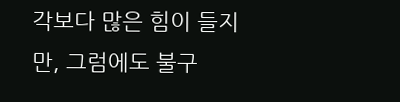각보다 많은 힘이 들지만, 그럼에도 불구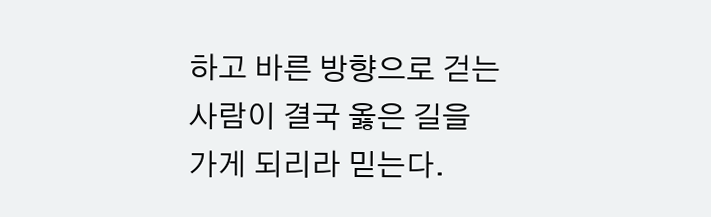하고 바른 방향으로 걷는 사람이 결국 옳은 길을 가게 되리라 믿는다.